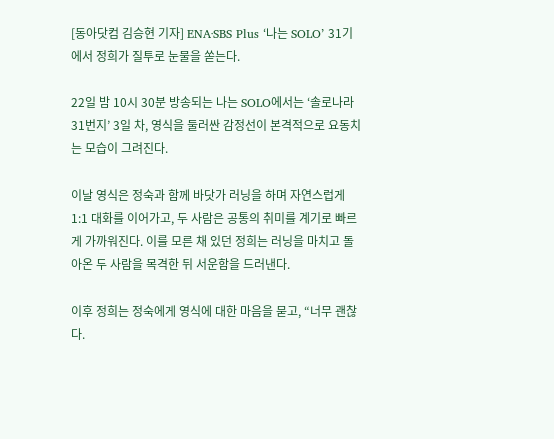[동아닷컴 김승현 기자] ENA·SBS Plus ‘나는 SOLO’ 31기에서 정희가 질투로 눈물을 쏟는다.

22일 밤 10시 30분 방송되는 나는 SOLO에서는 ‘솔로나라 31번지’ 3일 차, 영식을 둘러싼 감정선이 본격적으로 요동치는 모습이 그려진다.

이날 영식은 정숙과 함께 바닷가 러닝을 하며 자연스럽게 1:1 대화를 이어가고, 두 사람은 공통의 취미를 계기로 빠르게 가까워진다. 이를 모른 채 있던 정희는 러닝을 마치고 돌아온 두 사람을 목격한 뒤 서운함을 드러낸다.

이후 정희는 정숙에게 영식에 대한 마음을 묻고, “너무 괜찮다.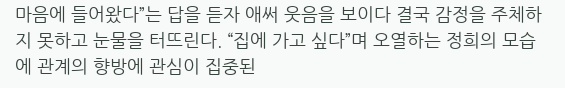마음에 들어왔다”는 답을 듣자 애써 웃음을 보이다 결국 감정을 주체하지 못하고 눈물을 터뜨린다. “집에 가고 싶다”며 오열하는 정희의 모습에 관계의 향방에 관심이 집중된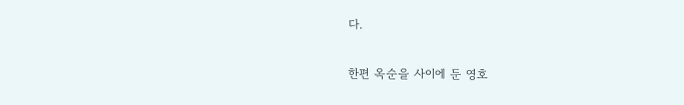다.

한편 옥순을 사이에 둔 영호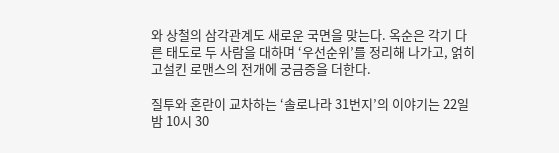와 상철의 삼각관계도 새로운 국면을 맞는다. 옥순은 각기 다른 태도로 두 사람을 대하며 ‘우선순위’를 정리해 나가고, 얽히고설킨 로맨스의 전개에 궁금증을 더한다.

질투와 혼란이 교차하는 ‘솔로나라 31번지’의 이야기는 22일 밤 10시 30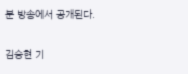분 방송에서 공개된다.

김승현 기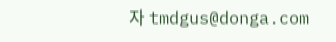자 tmdgus@donga.com